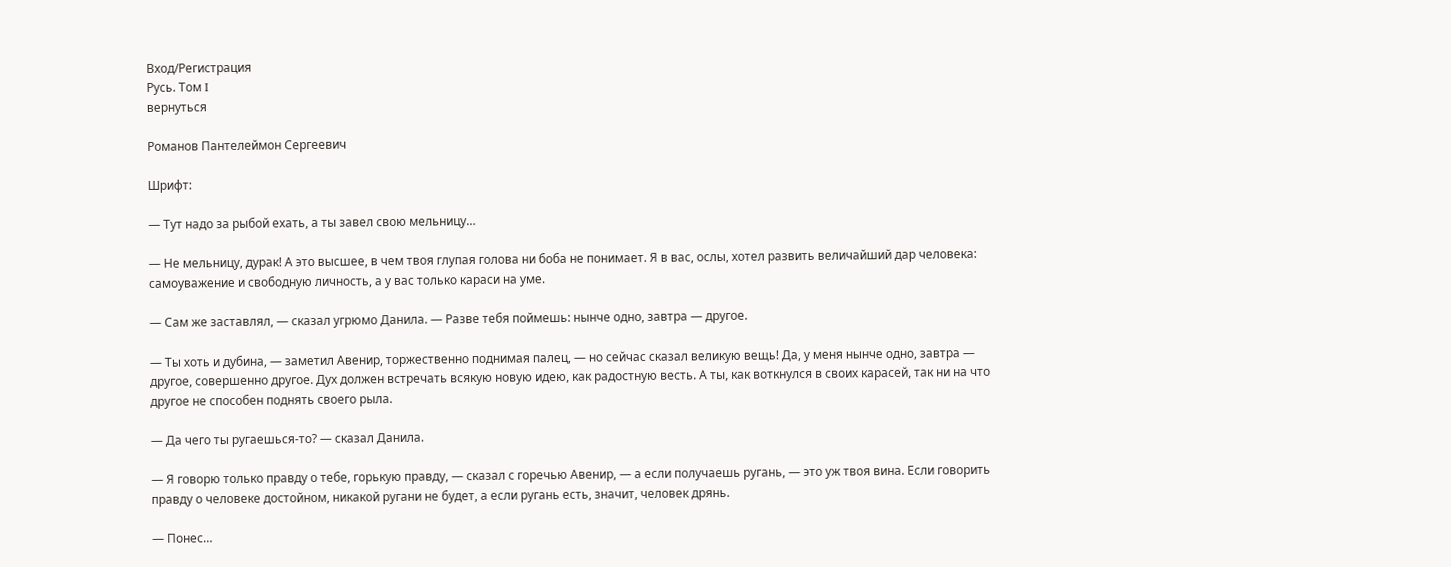Вход/Регистрация
Русь. Том I
вернуться

Романов Пантелеймон Сергеевич

Шрифт:

— Тут надо за рыбой ехать, а ты завел свою мельницу…

— Не мельницу, дурак! А это высшее, в чем твоя глупая голова ни боба не понимает. Я в вас, ослы, хотел развить величайший дар человека: самоуважение и свободную личность, а у вас только караси на уме.

— Сам же заставлял, — сказал угрюмо Данила. — Разве тебя поймешь: нынче одно, завтра — другое.

— Ты хоть и дубина, — заметил Авенир, торжественно поднимая палец, — но сейчас сказал великую вещь! Да, у меня нынче одно, завтра — другое, совершенно другое. Дух должен встречать всякую новую идею, как радостную весть. А ты, как воткнулся в своих карасей, так ни на что другое не способен поднять своего рыла.

— Да чего ты ругаешься-то? — сказал Данила.

— Я говорю только правду о тебе, горькую правду, — сказал с горечью Авенир, — а если получаешь ругань, — это уж твоя вина. Если говорить правду о человеке достойном, никакой ругани не будет, а если ругань есть, значит, человек дрянь.

— Понес…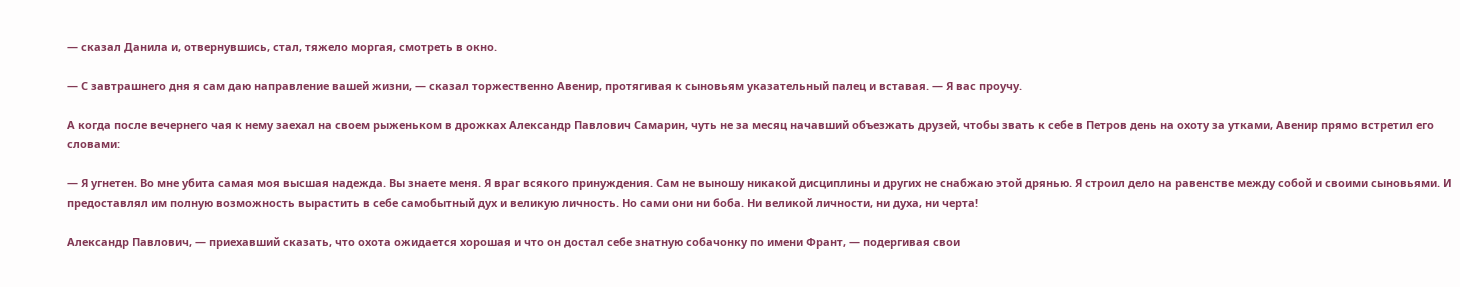— сказал Данила и, отвернувшись, стал, тяжело моргая, смотреть в окно.

— С завтрашнего дня я сам даю направление вашей жизни, — сказал торжественно Авенир, протягивая к сыновьям указательный палец и вставая. — Я вас проучу.

А когда после вечернего чая к нему заехал на своем рыженьком в дрожках Александр Павлович Самарин, чуть не за месяц начавший объезжать друзей, чтобы звать к себе в Петров день на охоту за утками, Авенир прямо встретил его словами:

— Я угнетен. Во мне убита самая моя высшая надежда. Вы знаете меня. Я враг всякого принуждения. Сам не выношу никакой дисциплины и других не снабжаю этой дрянью. Я строил дело на равенстве между собой и своими сыновьями. И предоставлял им полную возможность вырастить в себе самобытный дух и великую личность. Но сами они ни боба. Ни великой личности, ни духа, ни черта!

Александр Павлович, — приехавший сказать, что охота ожидается хорошая и что он достал себе знатную собачонку по имени Франт, — подергивая свои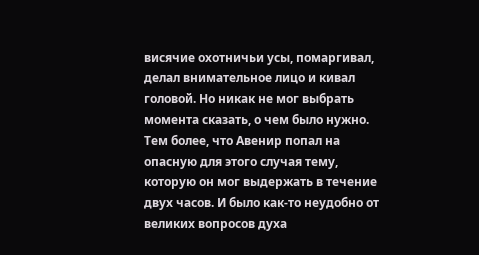висячие охотничьи усы, помаргивал, делал внимательное лицо и кивал головой. Но никак не мог выбрать момента сказать, о чем было нужно. Тем более, что Авенир попал на опасную для этого случая тему, которую он мог выдержать в течение двух часов. И было как-то неудобно от великих вопросов духа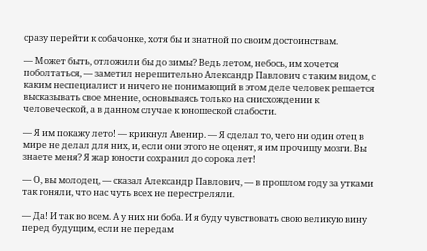сразу перейти к собачонке, хотя бы и знатной по своим достоинствам.

— Может быть, отложили бы до зимы? Ведь летом, небось, им хочется поболтаться, — заметил нерешительно Александр Павлович с таким видом, с каким неспециалист и ничего не понимающий в этом деле человек решается высказывать свое мнение, основываясь только на снисхождении к человеческой, а в данном случае к юношеской слабости.

— Я им покажу лето! — крикнул Авенир. — Я сделал то, чего ни один отец в мире не делал для них, и, если они этого не оценят, я им прочищу мозги. Вы знаете меня? Я жар юности сохранил до сорока лет!

— О, вы молодец, — сказал Александр Павлович, — в прошлом году за утками так гоняли, что нас чуть всех не перестреляли.

— Да! И так во всем. А у них ни боба. И я буду чувствовать свою великую вину перед будущим, если не передам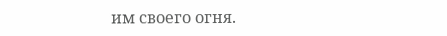им своего огня.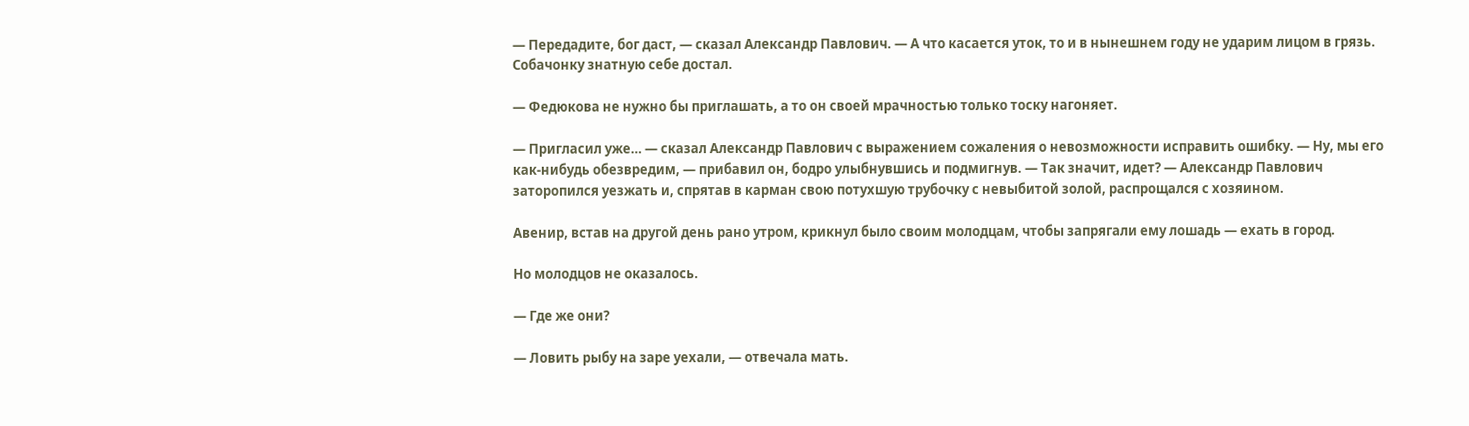— Передадите, бог даст, — сказал Александр Павлович. — А что касается уток, то и в нынешнем году не ударим лицом в грязь. Собачонку знатную себе достал.

— Федюкова не нужно бы приглашать, а то он своей мрачностью только тоску нагоняет.

— Пригласил уже… — сказал Александр Павлович с выражением сожаления о невозможности исправить ошибку. — Ну, мы его как-нибудь обезвредим, — прибавил он, бодро улыбнувшись и подмигнув. — Так значит, идет? — Александр Павлович заторопился уезжать и, спрятав в карман свою потухшую трубочку с невыбитой золой, распрощался с хозяином.

Авенир, встав на другой день рано утром, крикнул было своим молодцам, чтобы запрягали ему лошадь — ехать в город.

Но молодцов не оказалось.

— Где же они?

— Ловить рыбу на заре уехали, — отвечала мать.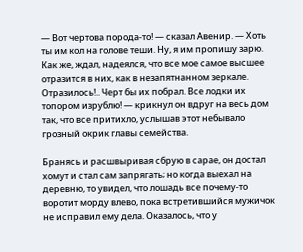— Вот чертова порода-то! — сказал Авенир. — Хоть ты им кол на голове теши. Ну, я им пропишу зарю. Как же, ждал, надеялся, что все мое самое высшее отразится в них, как в незапятнанном зеркале. Отразилось!.. Черт бы их побрал. Все лодки их топором изрублю! — крикнул он вдруг на весь дом так, что все притихло, услышав этот небывало грозный окрик главы семейства.

Бранясь и расшвыривая сбрую в сарае, он достал хомут и стал сам запрягать; но когда выехал на деревню, то увидел, что лошадь все почему-то воротит морду влево, пока встретившийся мужичок не исправил ему дела. Оказалось, что у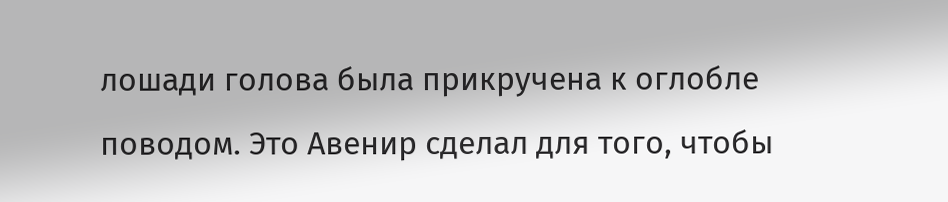лошади голова была прикручена к оглобле поводом. Это Авенир сделал для того, чтобы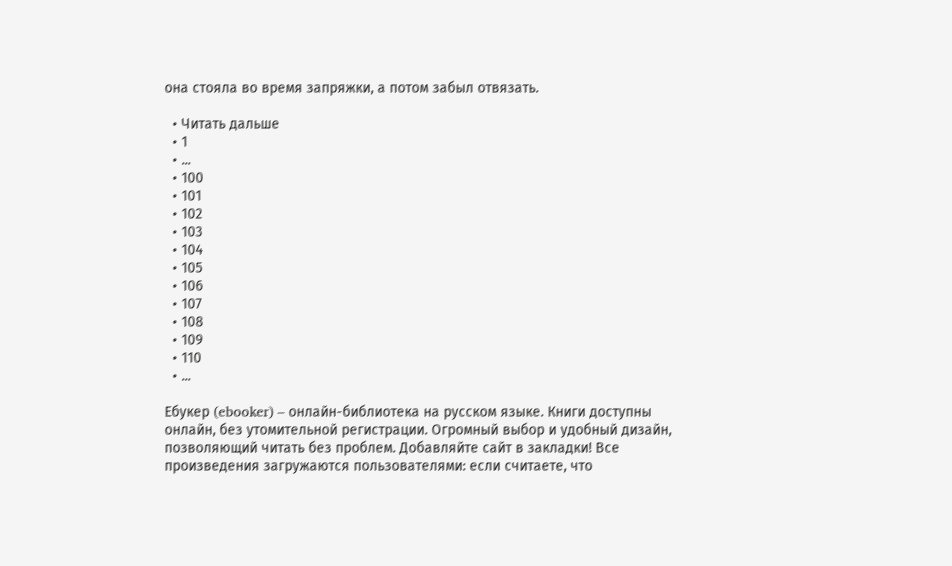она стояла во время запряжки, а потом забыл отвязать.

  • Читать дальше
  • 1
  • ...
  • 100
  • 101
  • 102
  • 103
  • 104
  • 105
  • 106
  • 107
  • 108
  • 109
  • 110
  • ...

Ебукер (ebooker) – онлайн-библиотека на русском языке. Книги доступны онлайн, без утомительной регистрации. Огромный выбор и удобный дизайн, позволяющий читать без проблем. Добавляйте сайт в закладки! Все произведения загружаются пользователями: если считаете, что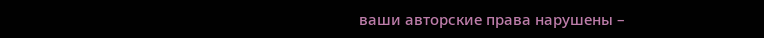ваши авторские права нарушены –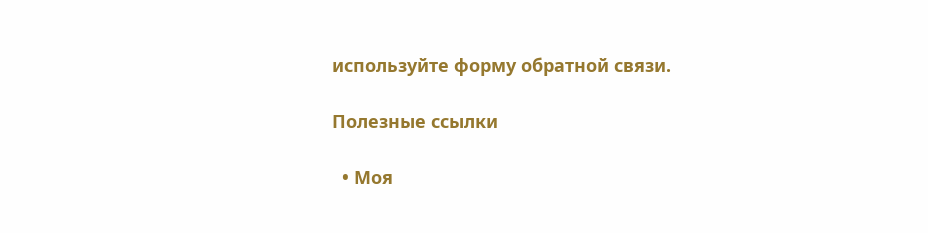используйте форму обратной связи.

Полезные ссылки

  • Моя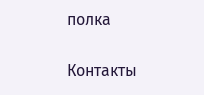полка

Контакты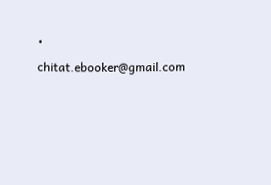• chitat.ebooker@gmail.com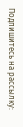Подпишитесь на рассылку: